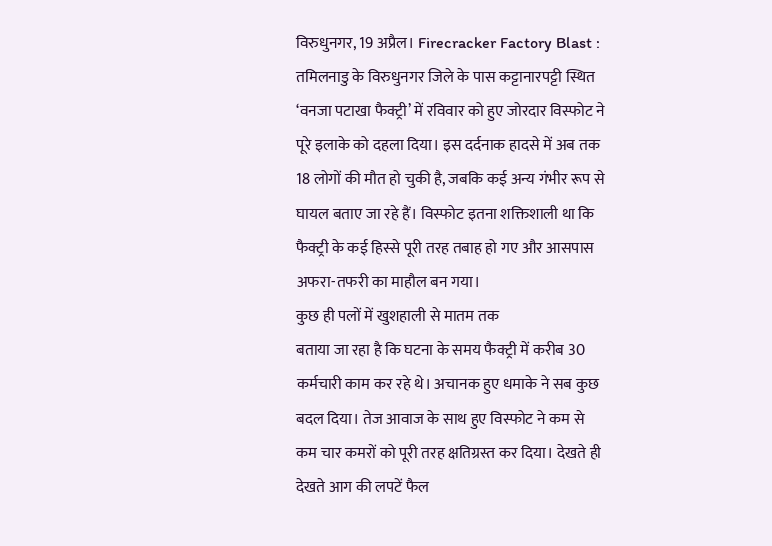विरुधुनगर, 19 अप्रैल। Firecracker Factory Blast : तमिलनाडु के विरुधुनगर जिले के पास कट्टानारपट्टी स्थित ‘वनजा पटाखा फैक्ट्री’ में रविवार को हुए जोरदार विस्फोट ने पूरे इलाके को दहला दिया। इस दर्दनाक हादसे में अब तक 18 लोगों की मौत हो चुकी है, जबकि कई अन्य गंभीर रूप से घायल बताए जा रहे हैं। विस्फोट इतना शक्तिशाली था कि फैक्ट्री के कई हिस्से पूरी तरह तबाह हो गए और आसपास अफरा-तफरी का माहौल बन गया।
कुछ ही पलों में खुशहाली से मातम तक
बताया जा रहा है कि घटना के समय फैक्ट्री में करीब 30 कर्मचारी काम कर रहे थे। अचानक हुए धमाके ने सब कुछ बदल दिया। तेज आवाज के साथ हुए विस्फोट ने कम से कम चार कमरों को पूरी तरह क्षतिग्रस्त कर दिया। देखते ही देखते आग की लपटें फैल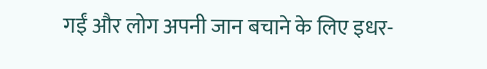गईं और लोग अपनी जान बचाने के लिए इधर-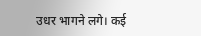उधर भागने लगे। कई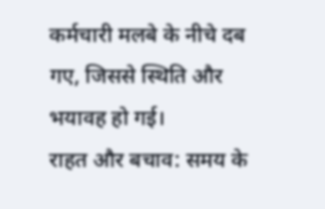कर्मचारी मलबे के नीचे दब गए, जिससे स्थिति और भयावह हो गई।
राहत और बचाव: समय के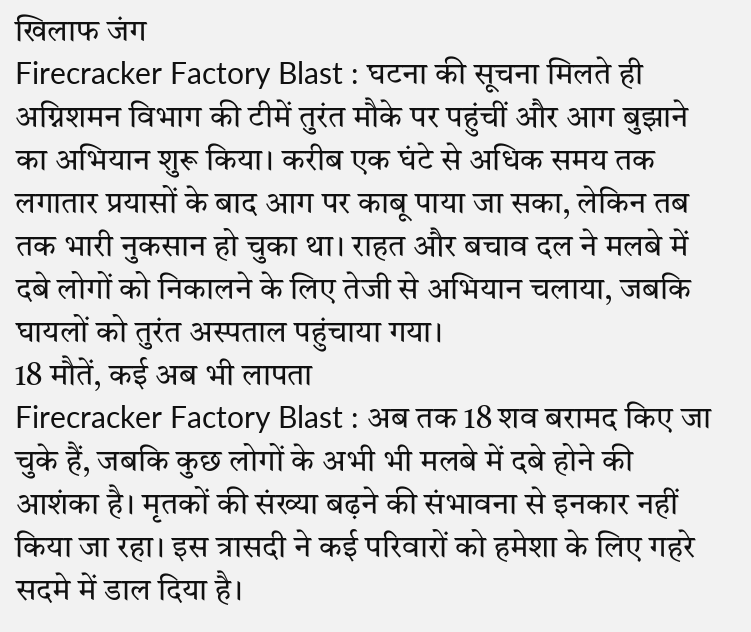खिलाफ जंग
Firecracker Factory Blast : घटना की सूचना मिलते ही अग्निशमन विभाग की टीमें तुरंत मौके पर पहुंचीं और आग बुझाने का अभियान शुरू किया। करीब एक घंटे से अधिक समय तक लगातार प्रयासों के बाद आग पर काबू पाया जा सका, लेकिन तब तक भारी नुकसान हो चुका था। राहत और बचाव दल ने मलबे में दबे लोगों को निकालने के लिए तेजी से अभियान चलाया, जबकि घायलों को तुरंत अस्पताल पहुंचाया गया।
18 मौतें, कई अब भी लापता
Firecracker Factory Blast : अब तक 18 शव बरामद किए जा चुके हैं, जबकि कुछ लोगों के अभी भी मलबे में दबे होने की आशंका है। मृतकों की संख्या बढ़ने की संभावना से इनकार नहीं किया जा रहा। इस त्रासदी ने कई परिवारों को हमेशा के लिए गहरे सदमे में डाल दिया है।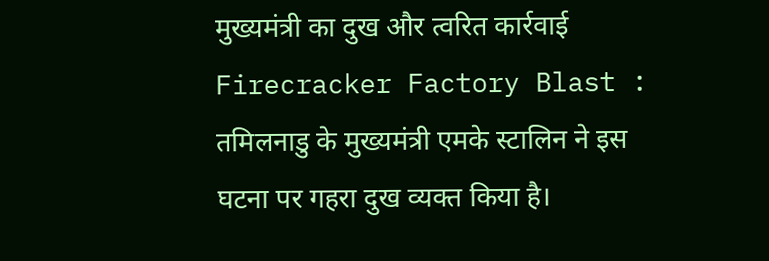मुख्यमंत्री का दुख और त्वरित कार्रवाई
Firecracker Factory Blast : तमिलनाडु के मुख्यमंत्री एमके स्टालिन ने इस घटना पर गहरा दुख व्यक्त किया है।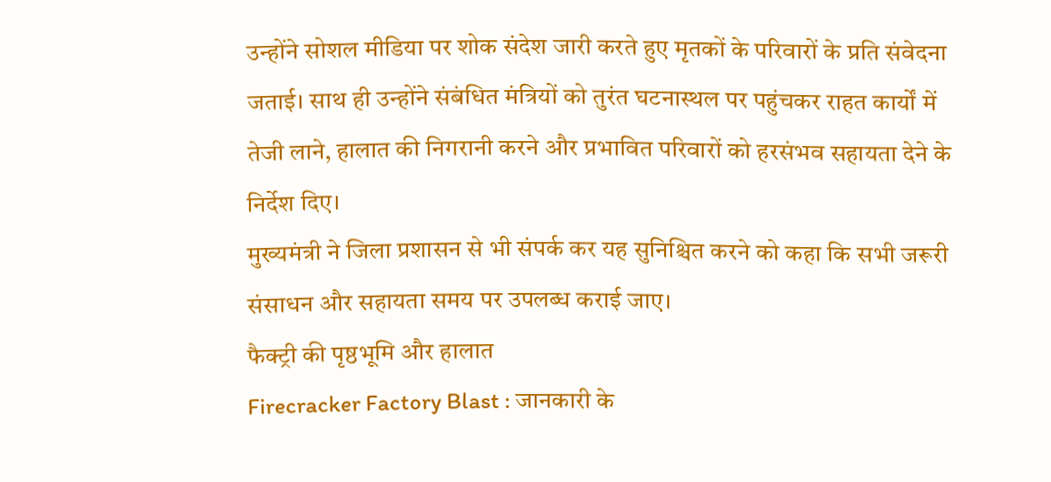उन्होंने सोशल मीडिया पर शोक संदेश जारी करते हुए मृतकों के परिवारों के प्रति संवेदना जताई। साथ ही उन्होंने संबंधित मंत्रियों को तुरंत घटनास्थल पर पहुंचकर राहत कार्यों में तेजी लाने, हालात की निगरानी करने और प्रभावित परिवारों को हरसंभव सहायता देने के निर्देश दिए।
मुख्यमंत्री ने जिला प्रशासन से भी संपर्क कर यह सुनिश्चित करने को कहा कि सभी जरूरी संसाधन और सहायता समय पर उपलब्ध कराई जाए।
फैक्ट्री की पृष्ठभूमि और हालात
Firecracker Factory Blast : जानकारी के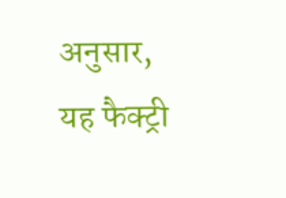अनुसार, यह फैक्ट्री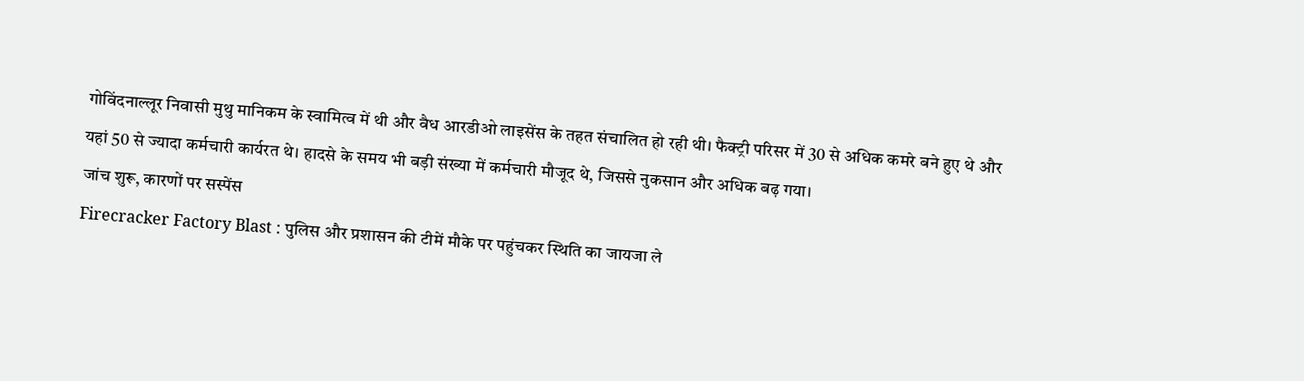गोविंदनाल्लूर निवासी मुथु मानिकम के स्वामित्व में थी और वैध आरडीओ लाइसेंस के तहत संचालित हो रही थी। फैक्ट्री परिसर में 30 से अधिक कमरे बने हुए थे और यहां 50 से ज्यादा कर्मचारी कार्यरत थे। हादसे के समय भी बड़ी संख्या में कर्मचारी मौजूद थे, जिससे नुकसान और अधिक बढ़ गया।
जांच शुरू, कारणों पर सस्पेंस
Firecracker Factory Blast : पुलिस और प्रशासन की टीमें मौके पर पहुंचकर स्थिति का जायजा ले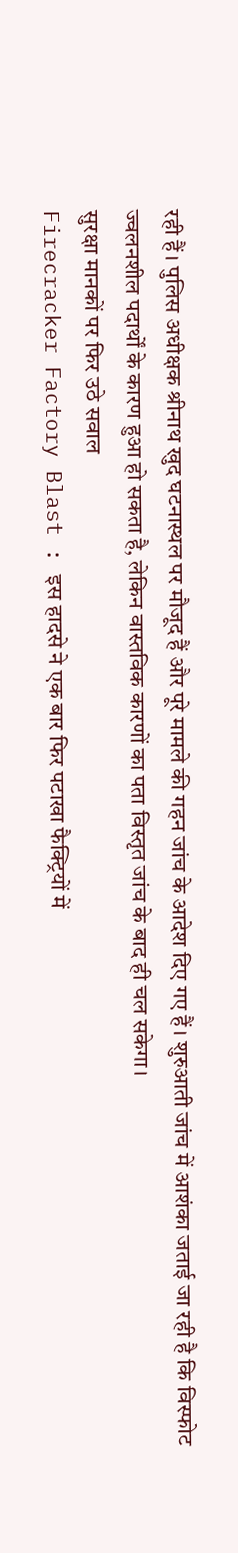रही हैं। पुलिस अधीक्षक श्रीनाथ खुद घटनास्थल पर मौजूद हैं और पूरे मामले की गहन जांच के आदेश दिए गए हैं। शुरुआती जांच में आशंका जताई जा रही है कि विस्फोट ज्वलनशील पदार्थों के कारण हुआ हो सकता है, लेकिन वास्तविक कारणों का पता विस्तृत जांच के बाद ही चल सकेगा।
सुरक्षा मानकों पर फिर उठे सवाल
Firecracker Factory Blast : इस हादसे ने एक बार फिर पटाखा फैक्ट्रियों में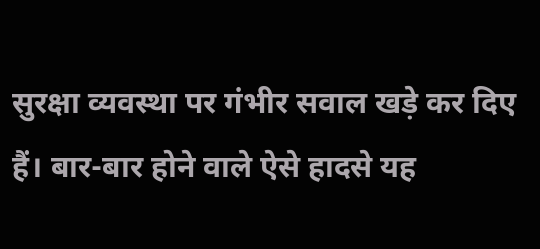सुरक्षा व्यवस्था पर गंभीर सवाल खड़े कर दिए हैं। बार-बार होने वाले ऐसे हादसे यह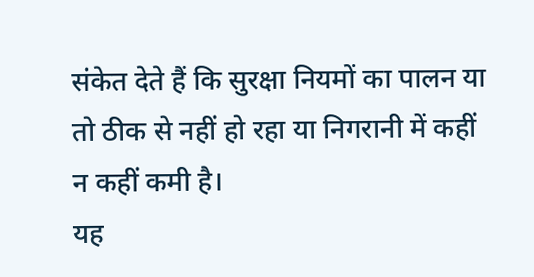संकेत देते हैं कि सुरक्षा नियमों का पालन या तो ठीक से नहीं हो रहा या निगरानी में कहीं न कहीं कमी है।
यह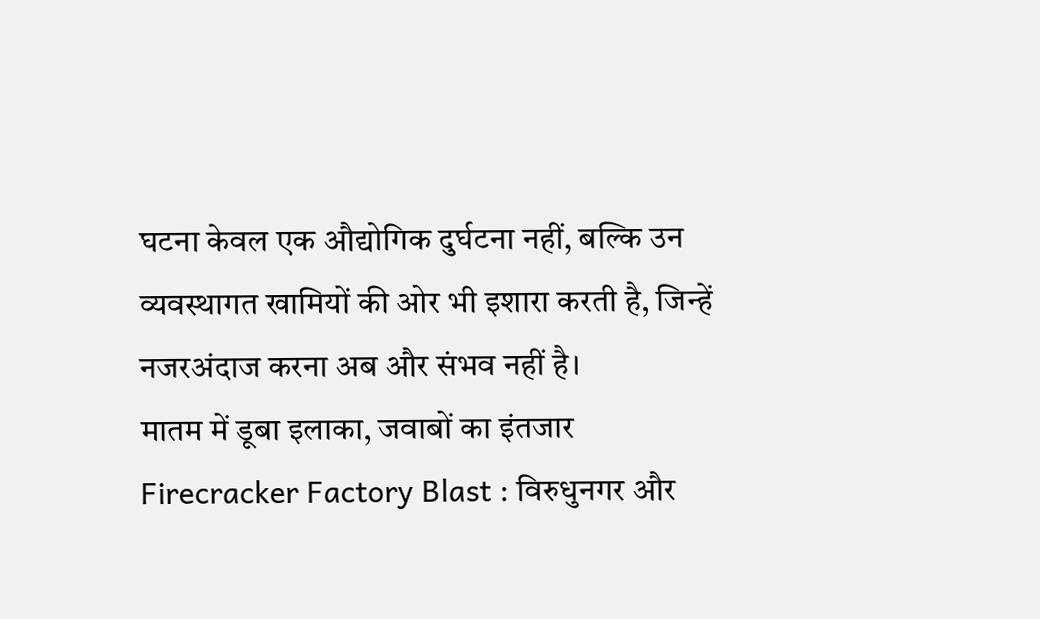घटना केवल एक औद्योगिक दुर्घटना नहीं, बल्कि उन व्यवस्थागत खामियों की ओर भी इशारा करती है, जिन्हें नजरअंदाज करना अब और संभव नहीं है।
मातम में डूबा इलाका, जवाबों का इंतजार
Firecracker Factory Blast : विरुधुनगर और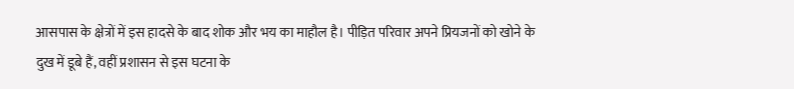आसपास के क्षेत्रों में इस हादसे के बाद शोक और भय का माहौल है। पीड़ित परिवार अपने प्रियजनों को खोने के दुख में डूबे हैं, वहीं प्रशासन से इस घटना के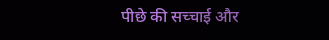पीछे की सच्चाई और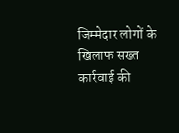जिम्मेदार लोगों के खिलाफ सख्त कार्रवाई की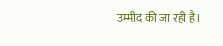उम्मीद की जा रही है।